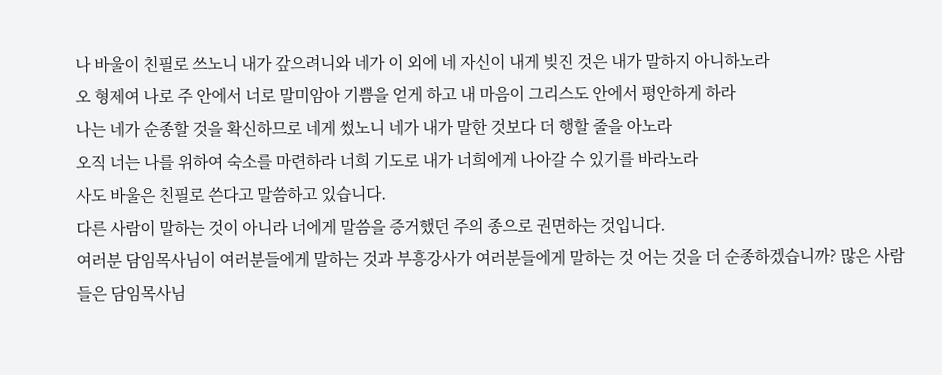나 바울이 친필로 쓰노니 내가 갚으려니와 네가 이 외에 네 자신이 내게 빚진 것은 내가 말하지 아니하노라
오 형제여 나로 주 안에서 너로 말미암아 기쁨을 얻게 하고 내 마음이 그리스도 안에서 평안하게 하라
나는 네가 순종할 것을 확신하므로 네게 썼노니 네가 내가 말한 것보다 더 행할 줄을 아노라
오직 너는 나를 위하여 숙소를 마련하라 너희 기도로 내가 너희에게 나아갈 수 있기를 바라노라
사도 바울은 친필로 쓴다고 말씀하고 있습니다.
다른 사람이 말하는 것이 아니라 너에게 말씀을 증거했던 주의 종으로 권면하는 것입니다.
여러분 담임목사님이 여러분들에게 말하는 것과 부흥강사가 여러분들에게 말하는 것 어는 것을 더 순종하겠습니까? 많은 사람들은 담임목사님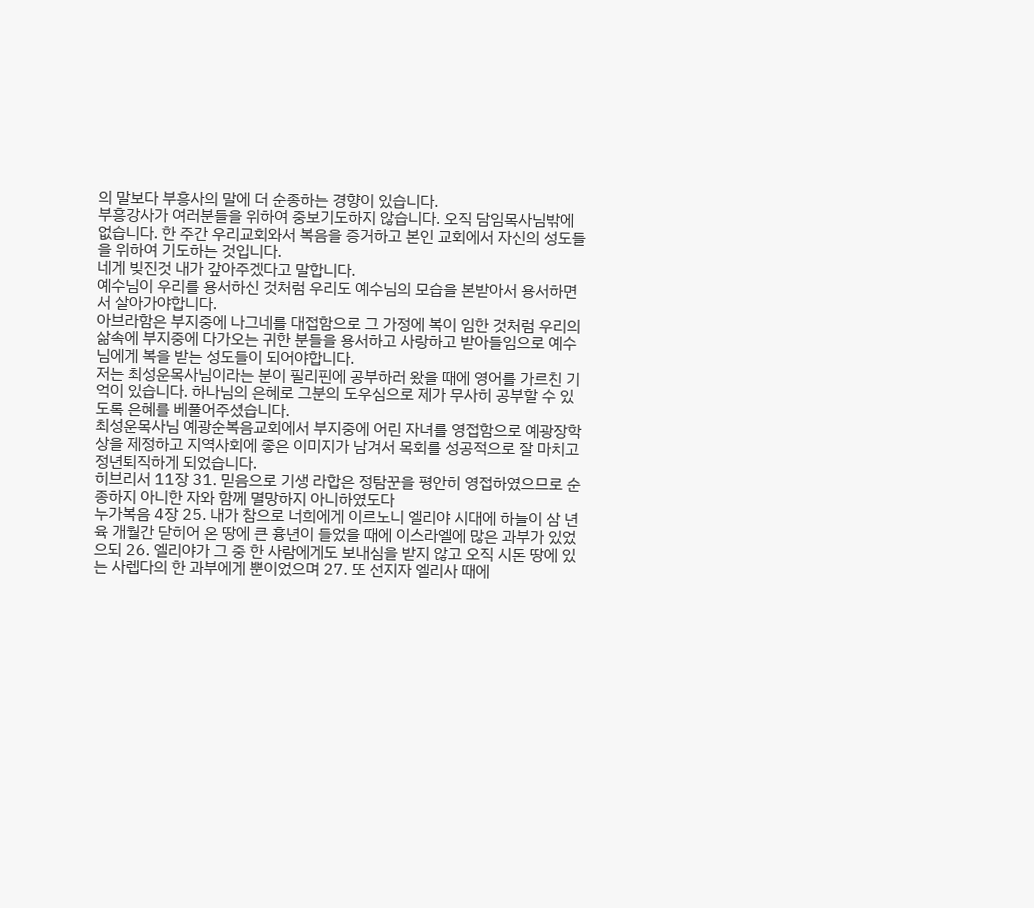의 말보다 부흥사의 말에 더 순종하는 경향이 있습니다.
부흥강사가 여러분들을 위하여 중보기도하지 않습니다. 오직 담임목사님밖에 없습니다. 한 주간 우리교회와서 복음을 증거하고 본인 교회에서 자신의 성도들을 위하여 기도하는 것입니다.
네게 빚진것 내가 갚아주겠다고 말합니다.
예수님이 우리를 용서하신 것처럼 우리도 예수님의 모습을 본받아서 용서하면서 살아가야합니다.
아브라함은 부지중에 나그네를 대접함으로 그 가정에 복이 임한 것처럼 우리의 삶속에 부지중에 다가오는 귀한 분들을 용서하고 사랑하고 받아들임으로 예수님에게 복을 받는 성도들이 되어야합니다.
저는 최성운목사님이라는 분이 필리핀에 공부하러 왔을 때에 영어를 가르친 기억이 있습니다. 하나님의 은혜로 그분의 도우심으로 제가 무사히 공부할 수 있도록 은혜를 베풀어주셨습니다.
최성운목사님 예광순복음교회에서 부지중에 어린 자녀를 영접함으로 예광장학상을 제정하고 지역사회에 좋은 이미지가 남겨서 목회를 성공적으로 잘 마치고 정년퇴직하게 되었습니다.
히브리서 11장 31. 믿음으로 기생 라합은 정탐꾼을 평안히 영접하였으므로 순종하지 아니한 자와 함께 멸망하지 아니하였도다
누가복음 4장 25. 내가 참으로 너희에게 이르노니 엘리야 시대에 하늘이 삼 년 육 개월간 닫히어 온 땅에 큰 흉년이 들었을 때에 이스라엘에 많은 과부가 있었으되 26. 엘리야가 그 중 한 사람에게도 보내심을 받지 않고 오직 시돈 땅에 있는 사렙다의 한 과부에게 뿐이었으며 27. 또 선지자 엘리사 때에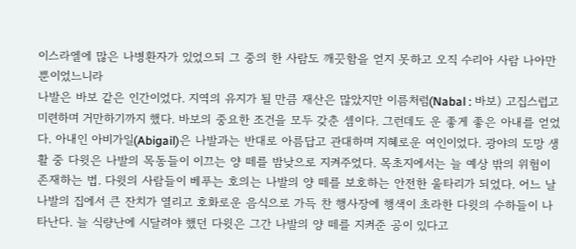이스라엘에 많은 나병환자가 있었으되 그 중의 한 사람도 깨끗함을 얻지 못하고 오직 수리아 사람 나아만뿐이었느니라
나발은 바보 같은 인간이었다. 지역의 유지가 될 만큼 재산은 많았지만 이름처럼(Nabal : 바보) 고집스럽고 미련하며 거만하기까지 했다. 바보의 중요한 조건을 모두 갖춘 셈이다. 그런데도 운 좋게 좋은 아내를 얻었다. 아내인 아비가일(Abigail)은 나발과는 반대로 아름답고 관대하며 지혜로운 여인이었다. 광야의 도망 생활 중 다윗은 나발의 목동들이 이끄는 양 떼를 밤낮으로 지켜주었다. 목초지에서는 늘 예상 밖의 위험이 존재하는 법. 다윗의 사람들이 베푸는 호의는 나발의 양 떼를 보호하는 안전한 울타리가 되었다. 어느 날 나발의 집에서 큰 잔치가 열리고 호화로운 음식으로 가득 찬 행사장에 행색이 초라한 다윗의 수하들이 나타난다. 늘 식량난에 시달려야 했던 다윗은 그간 나발의 양 떼를 지켜준 공이 있다고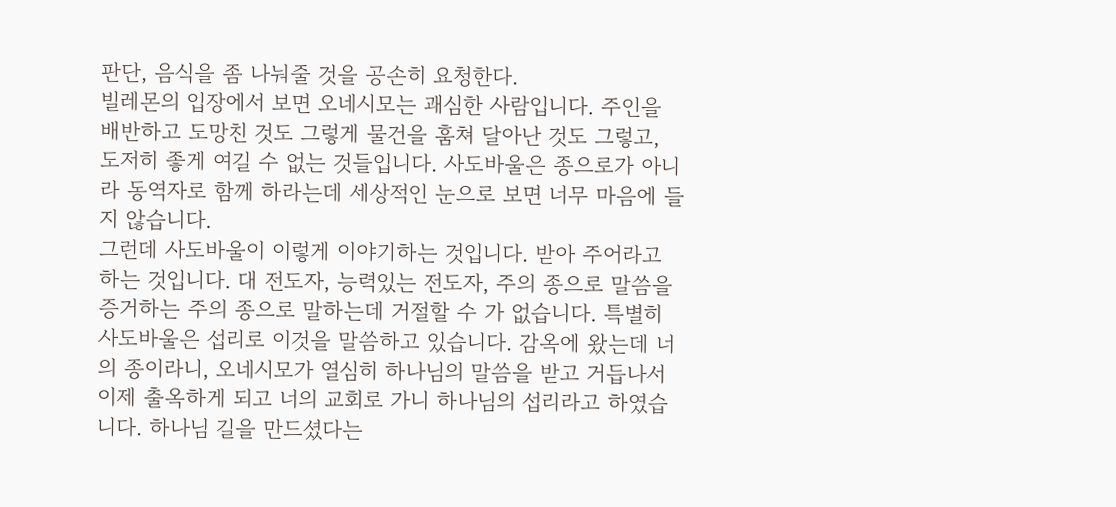판단, 음식을 좀 나눠줄 것을 공손히 요청한다.
빌레몬의 입장에서 보면 오네시모는 괘심한 사람입니다. 주인을 배반하고 도망친 것도 그렇게 물건을 훔쳐 달아난 것도 그렇고, 도저히 좋게 여길 수 없는 것들입니다. 사도바울은 종으로가 아니라 동역자로 함께 하라는데 세상적인 눈으로 보면 너무 마음에 들지 않습니다.
그런데 사도바울이 이렇게 이야기하는 것입니다. 받아 주어라고 하는 것입니다. 대 전도자, 능력있는 전도자, 주의 종으로 말씀을 증거하는 주의 종으로 말하는데 거절할 수 가 없습니다. 특별히 사도바울은 섭리로 이것을 말씀하고 있습니다. 감옥에 왔는데 너의 종이라니, 오네시모가 열심히 하나님의 말씀을 받고 거듭나서 이제 출옥하게 되고 너의 교회로 가니 하나님의 섭리라고 하였습니다. 하나님 길을 만드셨다는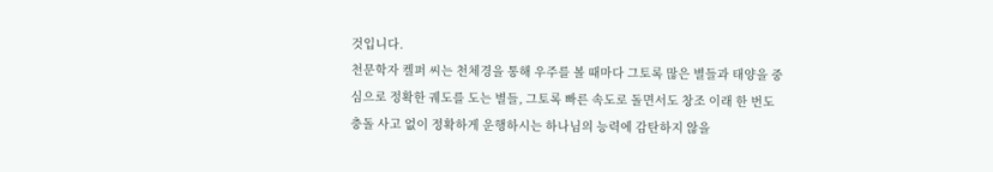것입니다.
천문학자 켈퍼 씨는 천체경을 통해 우주를 볼 때마다 그토록 많은 별들과 태양을 중심으로 정확한 궤도를 도는 별들, 그토록 빠른 속도로 돌면서도 창조 이래 한 번도 충돌 사고 없이 정확하게 운행하시는 하나님의 능력에 감탄하지 않을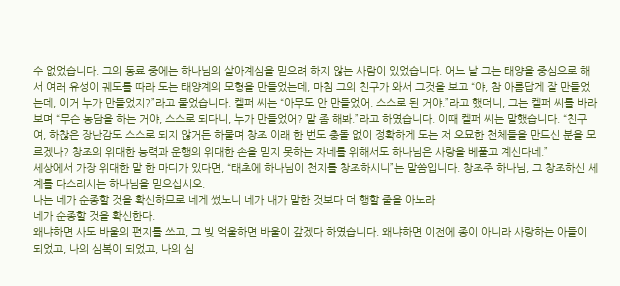수 없었습니다. 그의 동료 중에는 하나님의 살아계심을 믿으려 하지 않는 사람이 있었습니다. 어느 날 그는 태양을 중심으로 해서 여러 유성이 궤도를 따라 도는 태양계의 모형을 만들었는데, 마침 그의 친구가 와서 그것을 보고 “야, 참 아름답게 잘 만들었는데, 이거 누가 만들었지?”라고 물었습니다. 켈퍼 씨는 “아무도 안 만들었어. 스스로 된 거야.”라고 했더니, 그는 켈퍼 씨를 바라보며 “무슨 농담을 하는 거야, 스스로 되다니, 누가 만들었어? 말 좀 해봐.”라고 하였습니다. 이때 켈퍼 씨는 말했습니다. “친구여, 하찮은 장난감도 스스로 되지 않거든 하물며 창조 이래 한 번도 충돌 없이 정확하게 도는 저 오묘한 천체들을 만드신 분을 모르겠나? 창조의 위대한 능력과 운행의 위대한 손을 믿지 못하는 자네를 위해서도 하나님은 사랑을 베풀고 계신다네.”
세상에서 가장 위대한 말 한 마디가 있다면, “태초에 하나님이 천지를 창조하시니”는 말씀입니다. 창조주 하나님, 그 창조하신 세계를 다스리시는 하나님을 믿으십시오.
나는 네가 순종할 것을 확신하므로 네게 썼노니 네가 내가 말한 것보다 더 행할 줄을 아노라
네가 순종할 것을 확신한다.
왜냐하면 사도 바울의 편지를 쓰고, 그 빚 억울하면 바울이 갚겠다 하였습니다. 왜냐하면 이전에 종이 아니라 사랑하는 아들이 되었고, 나의 심복이 되었고, 나의 심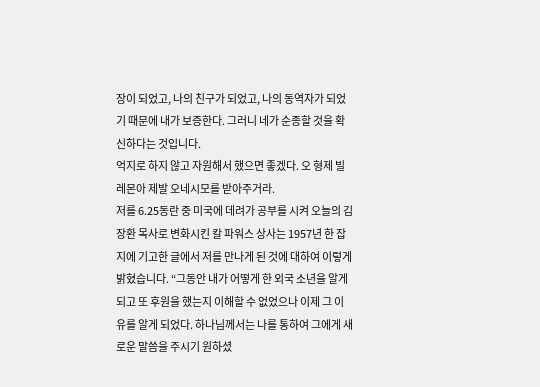장이 되었고, 나의 친구가 되었고, 나의 동역자가 되었기 때문에 내가 보증한다. 그러니 네가 순종할 것을 확신하다는 것입니다.
억지로 하지 않고 자원해서 했으면 좋겠다. 오 형제 빌레몬아 제발 오네시모를 받아주거라.
저를 6.25동란 중 미국에 데려가 공부를 시켜 오늘의 김장환 목사로 변화시킨 칼 파워스 상사는 1957년 한 잡지에 기고한 글에서 저를 만나게 된 것에 대하여 이렇게 밝혔습니다. “그동안 내가 어떻게 한 외국 소년을 알게 되고 또 후원을 했는지 이해할 수 없었으나 이제 그 이유를 알게 되었다. 하나님께서는 나를 통하여 그에게 새로운 말씀을 주시기 원하셨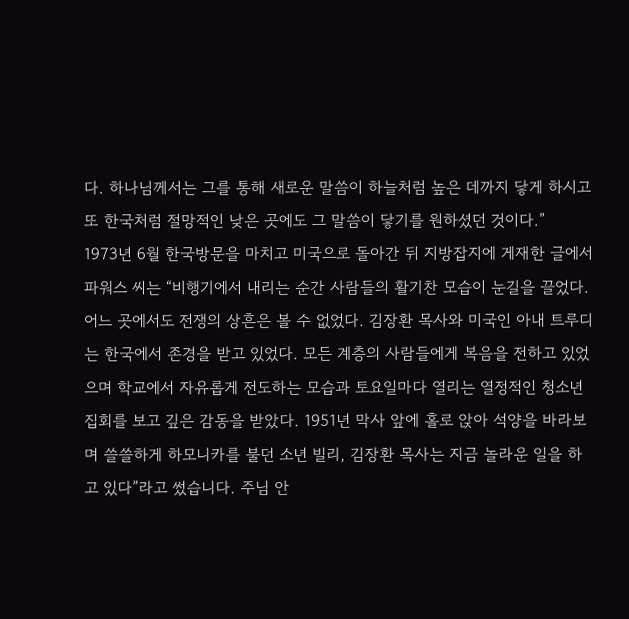다. 하나님께서는 그를 통해 새로운 말씀이 하늘처럼 높은 데까지 닿게 하시고 또 한국처럼 절망적인 낮은 곳에도 그 말씀이 닿기를 원하셨던 것이다.”
1973년 6월 한국방문을 마치고 미국으로 돌아간 뒤 지방잡지에 게재한 글에서 파워스 씨는 “비행기에서 내리는 순간 사람들의 활기찬 모습이 눈길을 끌었다. 어느 곳에서도 전쟁의 상흔은 볼 수 없었다. 김장환 목사와 미국인 아내 트루디는 한국에서 존경을 받고 있었다. 모든 계층의 사람들에게 복음을 전하고 있었으며 학교에서 자유롭게 전도하는 모습과 토요일마다 열리는 열정적인 청소년집회를 보고 깊은 감동을 받았다. 1951년 막사 앞에 홀로 앉아 석양을 바라보며 쓸쓸하게 하모니카를 불던 소년 빌리, 김장환 목사는 지금 놀라운 일을 하고 있다”라고 썼습니다. 주님 안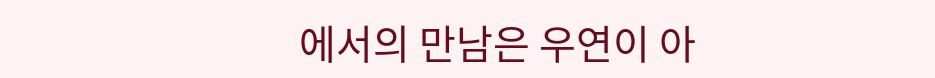에서의 만남은 우연이 아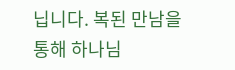닙니다. 복된 만남을 통해 하나님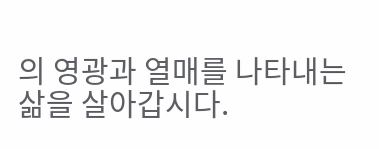의 영광과 열매를 나타내는 삶을 살아갑시다.